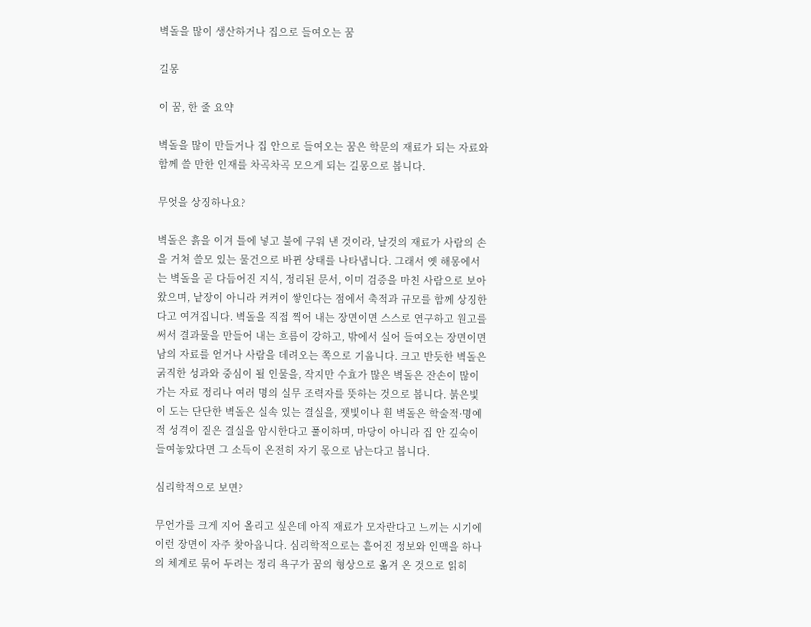벽돌을 많이 생산하거나 집으로 들여오는 꿈

길몽

이 꿈, 한 줄 요약

벽돌을 많이 만들거나 집 안으로 들여오는 꿈은 학문의 재료가 되는 자료와 함께 쓸 만한 인재를 차곡차곡 모으게 되는 길몽으로 봅니다.

무엇을 상징하나요?

벽돌은 흙을 이겨 틀에 넣고 불에 구워 낸 것이라, 날것의 재료가 사람의 손을 거쳐 쓸모 있는 물건으로 바뀐 상태를 나타냅니다. 그래서 옛 해몽에서는 벽돌을 곧 다듬어진 지식, 정리된 문서, 이미 검증을 마친 사람으로 보아 왔으며, 낱장이 아니라 켜켜이 쌓인다는 점에서 축적과 규모를 함께 상징한다고 여겨집니다. 벽돌을 직접 찍어 내는 장면이면 스스로 연구하고 원고를 써서 결과물을 만들어 내는 흐름이 강하고, 밖에서 실어 들여오는 장면이면 남의 자료를 얻거나 사람을 데려오는 쪽으로 기웁니다. 크고 반듯한 벽돌은 굵직한 성과와 중심이 될 인물을, 작지만 수효가 많은 벽돌은 잔손이 많이 가는 자료 정리나 여러 명의 실무 조력자를 뜻하는 것으로 봅니다. 붉은빛이 도는 단단한 벽돌은 실속 있는 결실을, 잿빛이나 흰 벽돌은 학술적·명예적 성격이 짙은 결실을 암시한다고 풀이하며, 마당이 아니라 집 안 깊숙이 들여놓았다면 그 소득이 온전히 자기 몫으로 남는다고 봅니다.

심리학적으로 보면?

무언가를 크게 지어 올리고 싶은데 아직 재료가 모자란다고 느끼는 시기에 이런 장면이 자주 찾아옵니다. 심리학적으로는 흩어진 정보와 인맥을 하나의 체계로 묶어 두려는 정리 욕구가 꿈의 형상으로 옮겨 온 것으로 읽히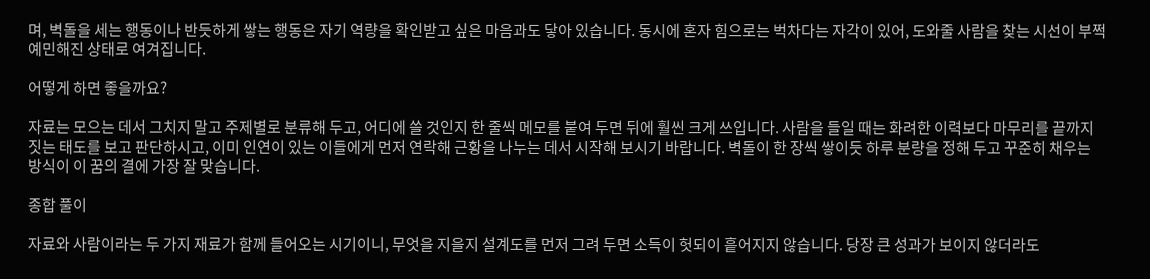며, 벽돌을 세는 행동이나 반듯하게 쌓는 행동은 자기 역량을 확인받고 싶은 마음과도 닿아 있습니다. 동시에 혼자 힘으로는 벅차다는 자각이 있어, 도와줄 사람을 찾는 시선이 부쩍 예민해진 상태로 여겨집니다.

어떻게 하면 좋을까요?

자료는 모으는 데서 그치지 말고 주제별로 분류해 두고, 어디에 쓸 것인지 한 줄씩 메모를 붙여 두면 뒤에 훨씬 크게 쓰입니다. 사람을 들일 때는 화려한 이력보다 마무리를 끝까지 짓는 태도를 보고 판단하시고, 이미 인연이 있는 이들에게 먼저 연락해 근황을 나누는 데서 시작해 보시기 바랍니다. 벽돌이 한 장씩 쌓이듯 하루 분량을 정해 두고 꾸준히 채우는 방식이 이 꿈의 결에 가장 잘 맞습니다.

종합 풀이

자료와 사람이라는 두 가지 재료가 함께 들어오는 시기이니, 무엇을 지을지 설계도를 먼저 그려 두면 소득이 헛되이 흩어지지 않습니다. 당장 큰 성과가 보이지 않더라도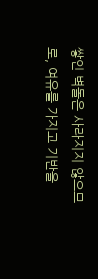쌓인 벽돌은 사라지지 않으므로, 여유를 가지고 기반을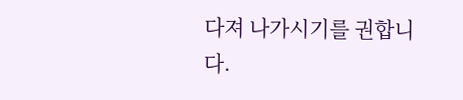다져 나가시기를 권합니다.